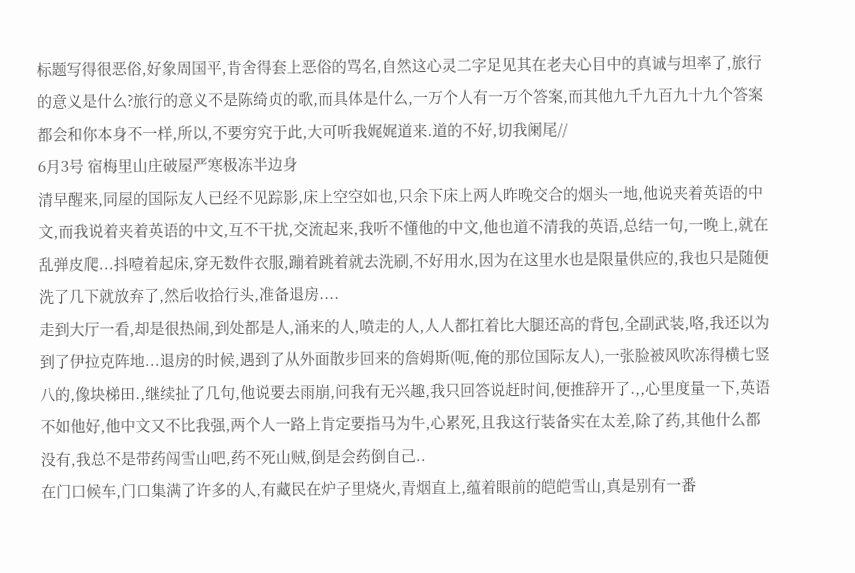标题写得很恶俗,好象周国平,肯舍得套上恶俗的骂名,自然这心灵二字足见其在老夫心目中的真诚与坦率了,旅行的意义是什么?旅行的意义不是陈绮贞的歌,而具体是什么,一万个人有一万个答案,而其他九千九百九十九个答案都会和你本身不一样,所以,不要穷究于此,大可听我娓娓道来.道的不好,切我阑尾//
6月3号 宿梅里山庄破屋严寒极冻半边身
清早醒来,同屋的国际友人已经不见踪影,床上空空如也,只余下床上两人昨晚交合的烟头一地,他说夹着英语的中文,而我说着夹着英语的中文,互不干扰,交流起来,我听不懂他的中文,他也道不清我的英语,总结一句,一晚上,就在乱弹皮爬...抖噎着起床,穿无数件衣服,蹦着跳着就去洗刷,不好用水,因为在这里水也是限量供应的,我也只是随便洗了几下就放弃了,然后收拾行头,准备退房....
走到大厅一看,却是很热闹,到处都是人,涌来的人,喷走的人,人人都扛着比大腿还高的背包,全副武装,咯,我还以为到了伊拉克阵地...退房的时候,遇到了从外面散步回来的詹姆斯(呃,俺的那位国际友人),一张脸被风吹冻得横七竖八的,像块梯田.,继续扯了几句,他说要去雨崩,问我有无兴趣,我只回答说赶时间,便推辞开了.,,心里度量一下,英语不如他好,他中文又不比我强,两个人一路上肯定要指马为牛,心累死,且我这行装备实在太差,除了药,其他什么都没有,我总不是带药闯雪山吧,药不死山贼,倒是会药倒自己..
在门口候车,门口集满了许多的人,有藏民在炉子里烧火,青烟直上,蕴着眼前的皑皑雪山,真是别有一番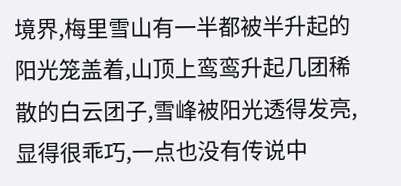境界,梅里雪山有一半都被半升起的阳光笼盖着,山顶上鸾鸾升起几团稀散的白云团子,雪峰被阳光透得发亮,显得很乖巧,一点也没有传说中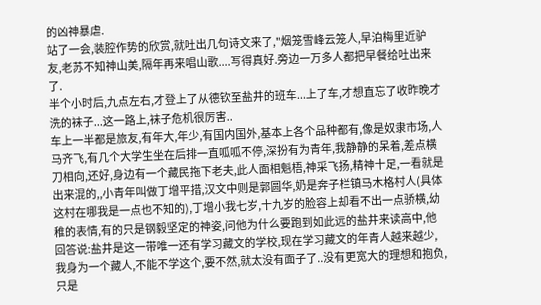的凶神暴虐.
站了一会,装腔作势的欣赏,就吐出几句诗文来了,"烟笼雪峰云笼人,早泊梅里近驴友,老苏不知神山美,隔年再来唱山歌....写得真好.旁边一万多人都把早餐给吐出来了.
半个小时后,九点左右,才登上了从德钦至盐井的班车...上了车,才想直忘了收昨晚才洗的袜子...这一路上,袜子危机很厉害..
车上一半都是旅友,有年大,年少,有国内国外,基本上各个品种都有,像是奴隶市场,人马齐飞,有几个大学生坐在后排一直呱呱不停,深扮有为青年,我静静的呆着,差点横刀相向,还好,身边有一个藏民拖下老夫,此人面相魁梧,神采飞扬,精神十足,一看就是出来混的,,小青年叫做丁增平措,汉文中则是郭圆华,奶是奔子栏镇马木格村人(具体这村在哪我是一点也不知的),丁增小我七岁,十九岁的脸容上却看不出一点骄横,幼稚的表情,有的只是钢毅坚定的神姿,问他为什么要跑到如此远的盐井来读高中,他回答说:盐井是这一带唯一还有学习藏文的学校,现在学习藏文的年青人越来越少,我身为一个藏人,不能不学这个,要不然,就太没有面子了..没有更宽大的理想和抱负,只是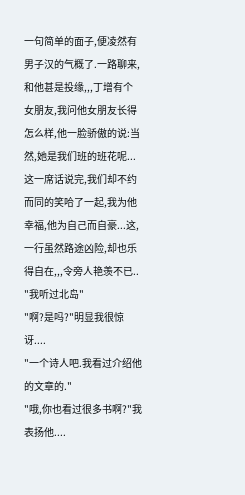一句简单的面子,便凌然有男子汉的气概了.一路聊来,和他甚是投缘,,,丁增有个女朋友,我问他女朋友长得怎么样,他一脸骄傲的说:当然,她是我们班的班花呢...这一席话说完,我们却不约而同的笑哈了一起,我为他幸福,他为自己而自豪...这,一行虽然路途凶险,却也乐得自在,,,令旁人艳羡不已..
"我听过北岛"
"啊?是吗?"明显我很惊讶....
"一个诗人吧.我看过介绍他的文章的."
"哦,你也看过很多书啊?"我表扬他....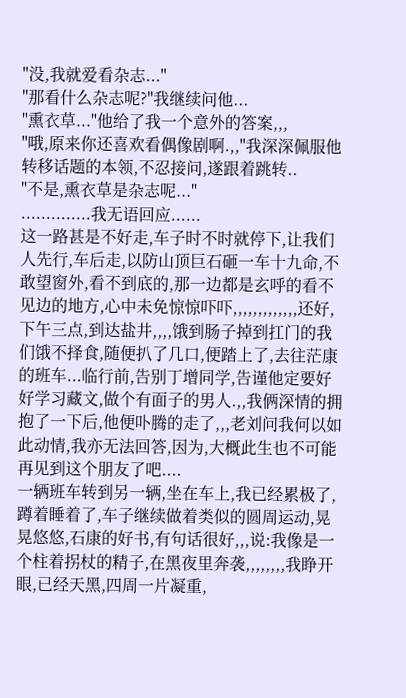"没,我就爱看杂志..."
"那看什么杂志呢?"我继续问他...
"熏衣草..."他给了我一个意外的答案,,,
"哦,原来你还喜欢看偶像剧啊.,,"我深深佩服他转移话题的本领,不忍接问,遂跟着跳转..
"不是,熏衣草是杂志呢..."
..............我无语回应......
这一路甚是不好走,车子时不时就停下,让我们人先行,车后走,以防山顶巨石砸一车十九命,不敢望窗外,看不到底的,那一边都是玄呼的看不见边的地方,心中未免惊惊吓吓,,,,,,,,,,,,,还好,下午三点,到达盐井,,,,饿到肠子掉到扛门的我们饿不择食,随便扒了几口,便踏上了,去往茫康的班车...临行前,告别丁增同学,告谨他定要好好学习藏文,做个有面子的男人.,,我俩深情的拥抱了一下后,他便卟腾的走了,,,老刘问我何以如此动情,我亦无法回答,因为,大概此生也不可能再见到这个朋友了吧....
一辆班车转到另一辆,坐在车上,我已经累极了,蹲着睡着了,车子继续做着类似的圆周运动,晃晃悠悠,石康的好书,有句话很好,,,说:我像是一个柱着拐杖的精子,在黑夜里奔袭,,,,,,,,我睁开眼,已经天黑,四周一片凝重,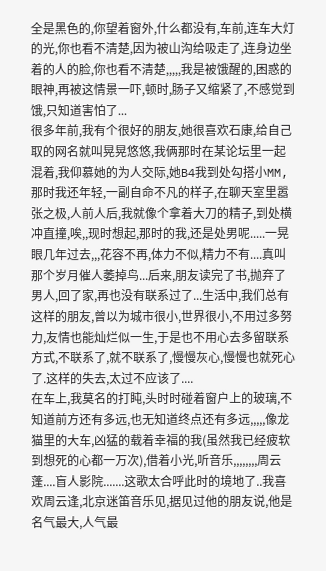全是黑色的,你望着窗外,什么都没有,车前,连车大灯的光,你也看不清楚,因为被山沟给吸走了,连身边坐着的人的脸,你也看不清楚,,,,,我是被饿醒的,困惑的眼神,再被这情景一吓,顿时,肠子又缩紧了,不感觉到饿,只知道害怕了...
很多年前,我有个很好的朋友,她很喜欢石康,给自己取的网名就叫晃晃悠悠,我俩那时在某论坛里一起混着,我仰慕她的为人交际,她B4我到处勾搭小MM,那时我还年轻,一副自命不凡的样子,在聊天室里嚣张之极,人前人后,我就像个拿着大刀的精子,到处横冲直撞,唉,,现时想起,那时的我,还是处男呢.....一晃眼几年过去,,,花容不再,体力不似,精力不有....真叫那个岁月催人萎掉鸟...后来,朋友读完了书,抛弃了男人,回了家,再也没有联系过了...生活中,我们总有这样的朋友,曾以为城市很小,世界很小,不用过多努力,友情也能灿烂似一生,于是也不用心去多留联系方式,不联系了,就不联系了,慢慢灰心,慢慢也就死心了.这样的失去,太过不应该了....
在车上,我莫名的打盹,头时时碰着窗户上的玻璃,不知道前方还有多远,也无知道终点还有多远,,,,,像龙猫里的大车,凶猛的载着幸福的我(虽然我已经疲软到想死的心都一万次),借着小光,听音乐,,,,,,,,周云蓬....盲人影院.......这歌太合呼此时的境地了..我喜欢周云逢,北京迷笛音乐见,据见过他的朋友说,他是名气最大,人气最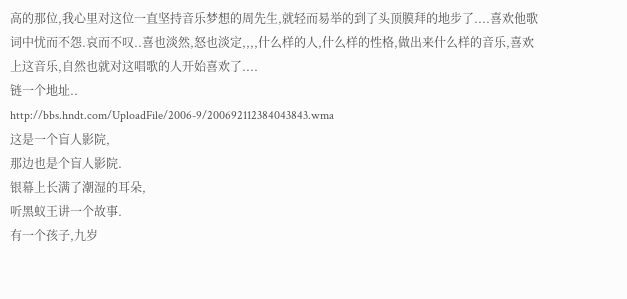高的那位,我心里对这位一直坚持音乐梦想的周先生,就轻而易举的到了头顶膜拜的地步了....喜欢他歌词中忧而不怨.哀而不叹..喜也淡然,怒也淡定,,,,什么样的人,什么样的性格,做出来什么样的音乐,喜欢上这音乐,自然也就对这唱歌的人开始喜欢了....
链一个地址..
http://bbs.hndt.com/UploadFile/2006-9/200692112384043843.wma
这是一个盲人影院,
那边也是个盲人影院.
银幕上长满了潮湿的耳朵,
听黑蚁王讲一个故事.
有一个孩子,九岁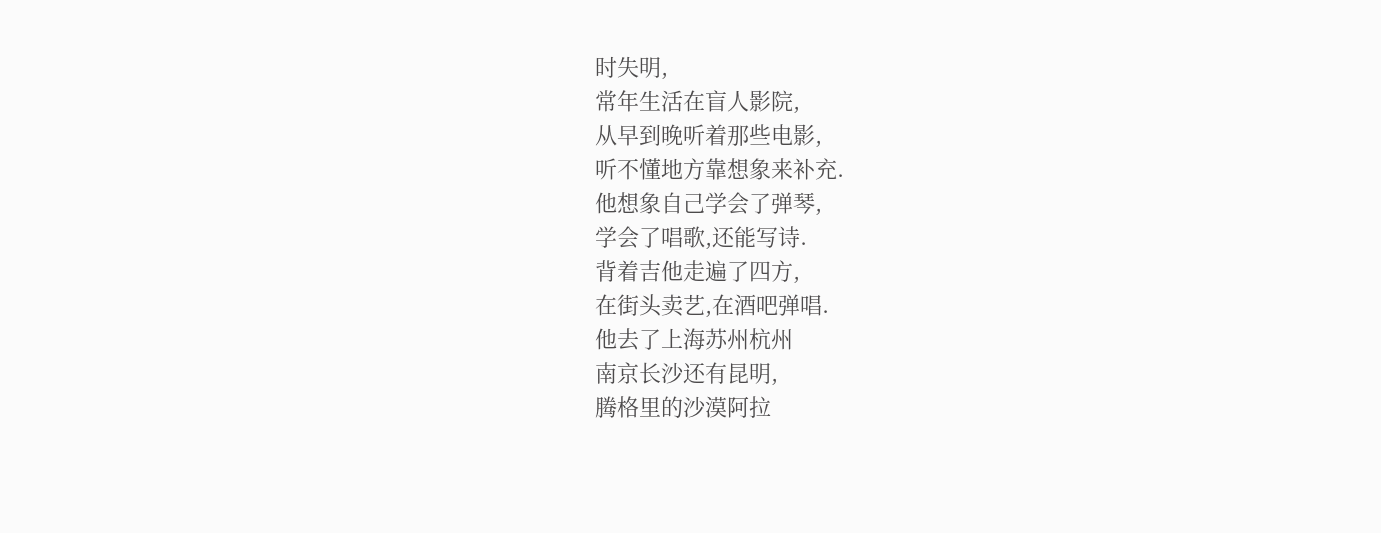时失明,
常年生活在盲人影院,
从早到晚听着那些电影,
听不懂地方靠想象来补充.
他想象自己学会了弹琴,
学会了唱歌,还能写诗.
背着吉他走遍了四方,
在街头卖艺,在酒吧弹唱.
他去了上海苏州杭州
南京长沙还有昆明,
腾格里的沙漠阿拉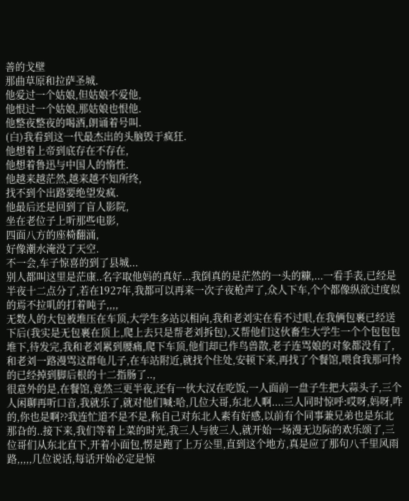善的戈壁
那曲草原和拉萨圣城.
他爱过一个姑娘,但姑娘不爱他,
他恨过一个姑娘,那姑娘也恨他.
他整夜整夜的喝酒,朗诵着号叫.
(白)我看到这一代最杰出的头脑毁于疯狂.
他想着上帝到底存在不存在,
他想着鲁迅与中国人的惰性.
他越来越茫然,越来越不知所终,
找不到个出路要绝望发疯.
他最后还是回到了盲人影院,
坐在老位子上听那些电影,
四面八方的座椅翻涌,
好像潮水淹没了天空.
不一会,车子惊喜的到了县城...
别人都叫这里是茫康..名字取他妈的真好...我倒真的是茫然的一头的糠,...一看手表,已经是半夜十二点分了,若在1927年,我都可以再来一次子夜枪声了,众人下车,个个都像纵欲过度似的焉不拉叽的打着盹子,,,,
无数人的大包被堆压在车顶,大学生多站以相向,我和老刘实在看不过眼,在我俩包裹已经送下后(我实是无包裹在顶上,爬上去只是帮老刘拆包),又帮他们这伙畜生大学生一个个包包包堆下,待发完,我和老刘累到腰痛,爬下车顶,他们却已作鸟兽散,老子连骂娘的对象都没有了,和老刘一路漫骂这群龟儿子,在车站附近,就找个住处,安顿下来,再找了个餐馆,喂食我那可怜的已经掉到脚后根的十二指肠了..,
很意外的是,在餐馆,竟然三更半夜,还有一伙大汉在吃饭,一人面前一盘子生把大蒜头子,三个人闲聊再听口音,我就乐了,就对他们喊:哈,几位大哥,东北人啊....三人同时惊呼:哎呀,妈呀,咋的,你也是啊??我连忙道不是不是,称自己对东北人素有好感,以前有个同事兼兄弟也是东北那旮的..接下来,我们等着上菜的时光,我三人与彼三人,就开始一场漫无边际的欢乐颂了,三位哥们从东北直下,开着小面包,愣是跑了上万公里,直到这个地方,真是应了那句八千里风雨路,,,,,几位说话,每话开始必定是惊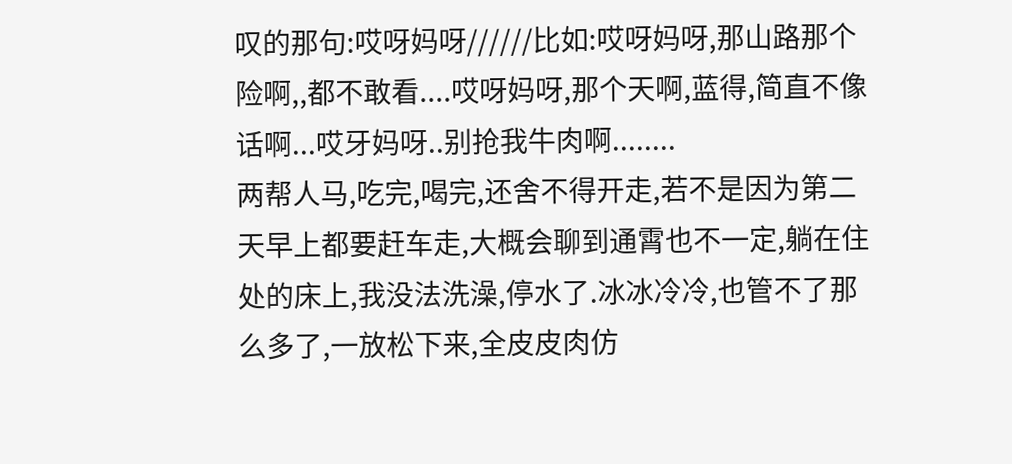叹的那句:哎呀妈呀//////比如:哎呀妈呀,那山路那个险啊,,都不敢看....哎呀妈呀,那个天啊,蓝得,简直不像话啊...哎牙妈呀..别抢我牛肉啊........
两帮人马,吃完,喝完,还舍不得开走,若不是因为第二天早上都要赶车走,大概会聊到通霄也不一定,躺在住处的床上,我没法洗澡,停水了.冰冰冷冷,也管不了那么多了,一放松下来,全皮皮肉仿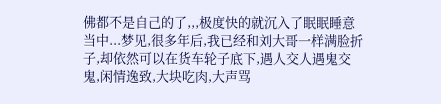佛都不是自己的了,,,极度快的就沉入了眠眠睡意当中...梦见,很多年后,我已经和刘大哥一样满脸折子,却依然可以在货车轮子底下,遇人交人遇鬼交鬼,闲情逸致,大块吃肉,大声骂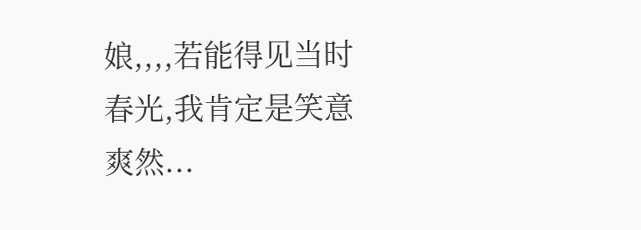娘,,,,若能得见当时春光,我肯定是笑意爽然...